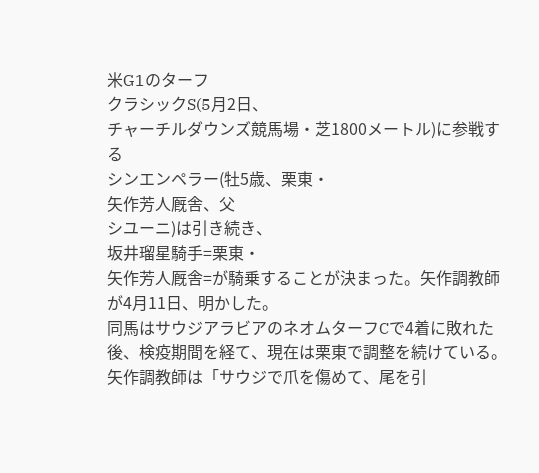米G1のターフ
クラシックS(5月2日、
チャーチルダウンズ競馬場・芝1800メートル)に参戦する
シンエンペラー(牡5歳、栗東・
矢作芳人厩舎、父
シユーニ)は引き続き、
坂井瑠星騎手=栗東・
矢作芳人厩舎=が騎乗することが決まった。矢作調教師が4月11日、明かした。
同馬はサウジアラビアのネオムターフCで4着に敗れた後、検疫期間を経て、現在は栗東で調整を続けている。矢作調教師は「サウジで爪を傷めて、尾を引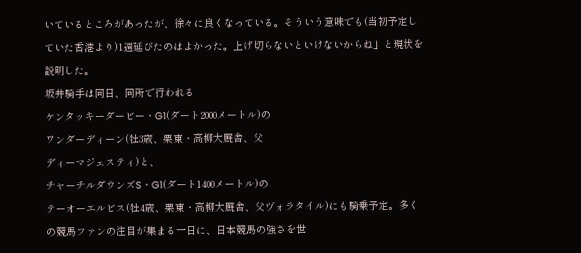いているところがあったが、徐々に良くなっている。そういう意味でも(当初予定していた香港より)1週延びたのはよかった。上げ切らないといけないからね」と現状を説明した。
坂井騎手は同日、同所で行われる
ケンタッキーダービー・G1(ダート2000メートル)の
ワンダーディーン(牡3歳、栗東・高柳大厩舎、父
ディーマジェスティ)と、
チャーチルダウンズS・G1(ダート1400メートル)の
テーオーエルビス(牡4歳、栗東・高柳大厩舎、父ヴォラタイル)にも騎乗予定。多くの競馬ファンの注目が集まる一日に、日本競馬の強さを世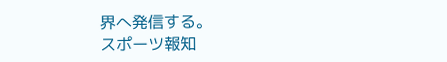界へ発信する。
スポーツ報知